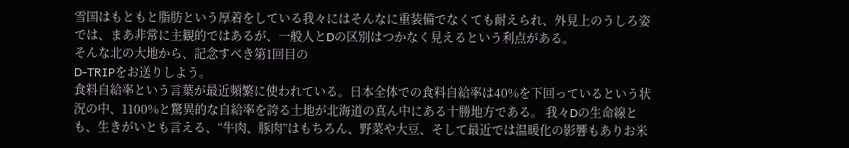雪国はもともと脂肪という厚着をしている我々にはそんなに重装備でなくても耐えられ、外見上のうしろ姿では、まあ非常に主観的ではあるが、一般人とDの区別はつかなく見えるという利点がある。
そんな北の大地から、記念すべき第1回目の
D-TRIPをお送りしよう。
食料自給率という言葉が最近頻繁に使われている。日本全体での食料自給率は40%を下回っているという状況の中、1100%と驚異的な自給率を誇る土地が北海道の真ん中にある十勝地方である。 我々Dの生命線とも、生きがいとも言える、“牛肉、豚肉”はもちろん、野菜や大豆、そして最近では温暖化の影響もありお米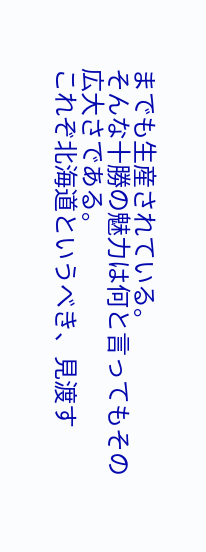までも生産されている。
そんな十勝の魅力は何と言ってもその広大さである。
これぞ北海道というべき、見渡す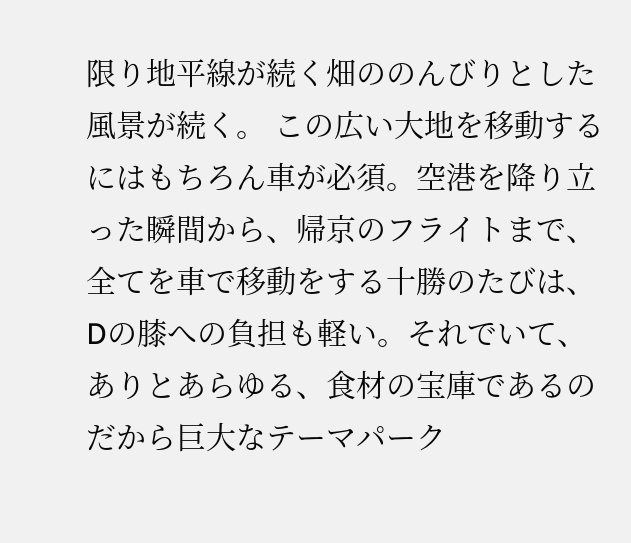限り地平線が続く畑ののんびりとした風景が続く。 この広い大地を移動するにはもちろん車が必須。空港を降り立った瞬間から、帰京のフライトまで、全てを車で移動をする十勝のたびは、Dの膝への負担も軽い。それでいて、ありとあらゆる、食材の宝庫であるのだから巨大なテーマパーク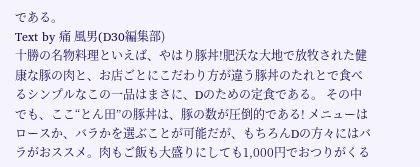である。
Text by 痛 風男(D30編集部)
十勝の名物料理といえば、やはり豚丼!肥沃な大地で放牧された健康な豚の肉と、お店ごとにこだわり方が違う豚丼のたれとで食べるシンプルなこの一品はまさに、Dのための定食である。 その中でも、ここ“とん田”の豚丼は、豚の数が圧倒的である! メニューはロースか、バラかを選ぶことが可能だが、もちろんDの方々にはバラがおススメ。肉もご飯も大盛りにしても1,000円でおつりがくる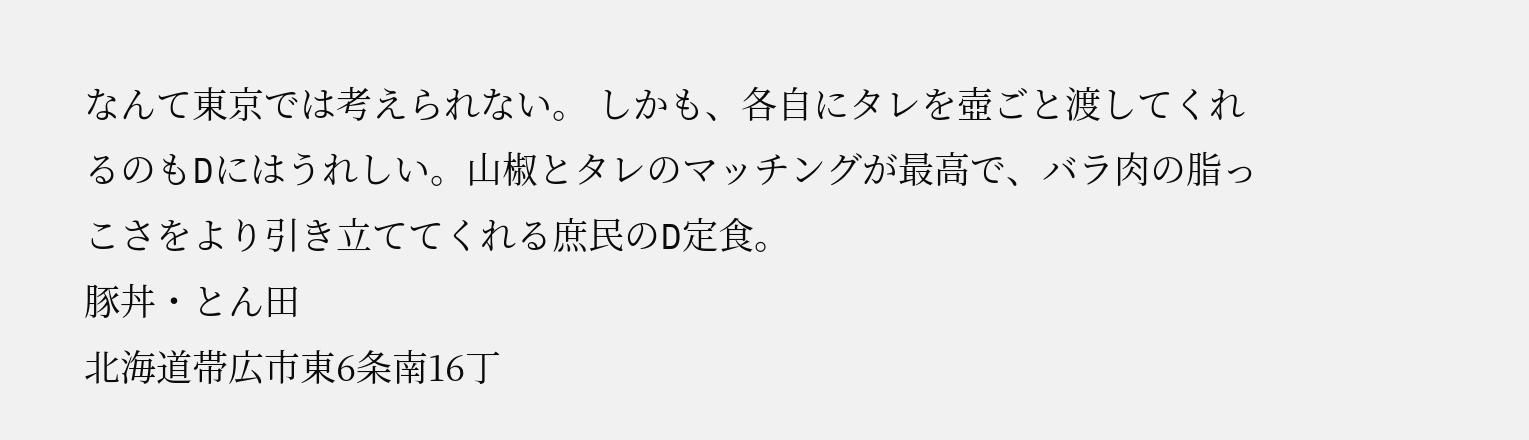なんて東京では考えられない。 しかも、各自にタレを壺ごと渡してくれるのもDにはうれしい。山椒とタレのマッチングが最高で、バラ肉の脂っこさをより引き立ててくれる庶民のD定食。
豚丼・とん田
北海道帯広市東6条南16丁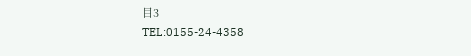目3
TEL:0155-24-4358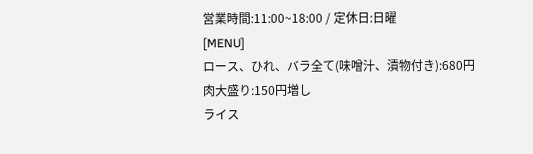営業時間:11:00~18:00 / 定休日:日曜
[MENU]
ロース、ひれ、バラ全て(味噌汁、漬物付き):680円
肉大盛り:150円増し
ライス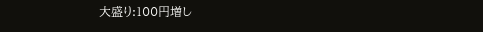大盛り:100円増し